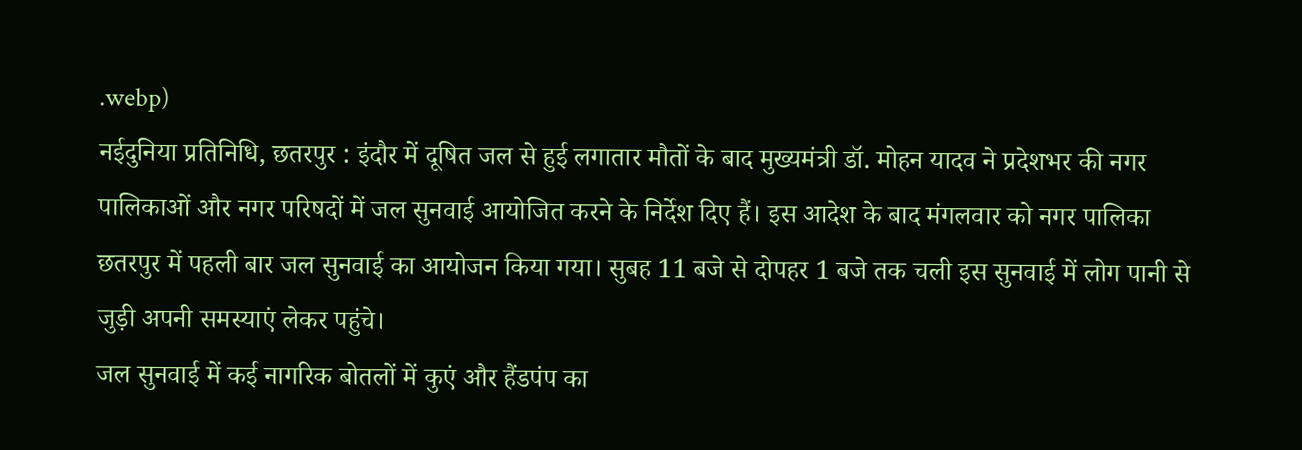.webp)
नईदुनिया प्रतिनिधि, छतरपुर : इंदौर में दूषित जल से हुई लगातार मौतों के बाद मुख्यमंत्री डॉ. मोहन यादव ने प्रदेशभर की नगर पालिकाओं और नगर परिषदों में जल सुनवाई आयोजित करने के निर्देश दिए हैं। इस आदेश के बाद मंगलवार को नगर पालिका छतरपुर में पहली बार जल सुनवाई का आयोजन किया गया। सुबह 11 बजे से दोपहर 1 बजे तक चली इस सुनवाई में लोग पानी से जुड़ी अपनी समस्याएं लेकर पहुंचे।
जल सुनवाई में कई नागरिक बोतलों में कुएं और हैंडपंप का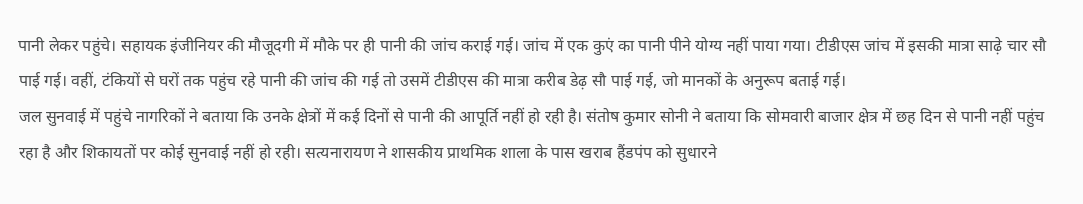पानी लेकर पहुंचे। सहायक इंजीनियर की मौजूदगी में मौके पर ही पानी की जांच कराई गई। जांच में एक कुएं का पानी पीने योग्य नहीं पाया गया। टीडीएस जांच में इसकी मात्रा साढ़े चार सौ पाई गई। वहीं, टंकियों से घरों तक पहुंच रहे पानी की जांच की गई तो उसमें टीडीएस की मात्रा करीब डेढ़ सौ पाई गई, जो मानकों के अनुरूप बताई गई।
जल सुनवाई में पहुंचे नागरिकों ने बताया कि उनके क्षेत्रों में कई दिनों से पानी की आपूर्ति नहीं हो रही है। संतोष कुमार सोनी ने बताया कि सोमवारी बाजार क्षेत्र में छह दिन से पानी नहीं पहुंच रहा है और शिकायतों पर कोई सुनवाई नहीं हो रही। सत्यनारायण ने शासकीय प्राथमिक शाला के पास खराब हैंडपंप को सुधारने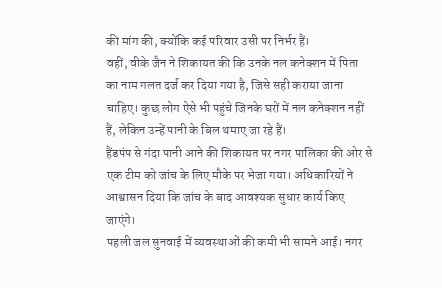की मांग की, क्योंकि कई परिवार उसी पर निर्भर हैं।
वहीं, वीके जैन ने शिकायत की कि उनके नल कनेक्शन में पिता का नाम गलत दर्ज कर दिया गया है, जिसे सही कराया जाना चाहिए। कुछ लोग ऐसे भी पहुंचे जिनके घरों में नल कनेक्शन नहीं हैं, लेकिन उन्हें पानी के बिल थमाए जा रहे हैं।
हैंडपंप से गंदा पानी आने की शिकायत पर नगर पालिका की ओर से एक टीम को जांच के लिए मौके पर भेजा गया। अधिकारियों ने आश्वासन दिया कि जांच के बाद आवश्यक सुधार कार्य किए जाएंगे।
पहली जल सुनवाई में व्यवस्थाओं की कमी भी सामने आई। नगर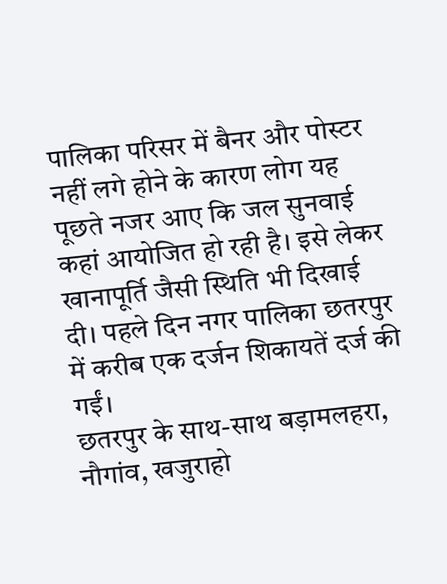पालिका परिसर में बैनर और पोस्टर नहीं लगे होने के कारण लोग यह पूछते नजर आए कि जल सुनवाई कहां आयोजित हो रही है। इसे लेकर खानापूर्ति जैसी स्थिति भी दिखाई दी। पहले दिन नगर पालिका छतरपुर में करीब एक दर्जन शिकायतें दर्ज की गईं।
छतरपुर के साथ-साथ बड़ामलहरा, नौगांव, खजुराहो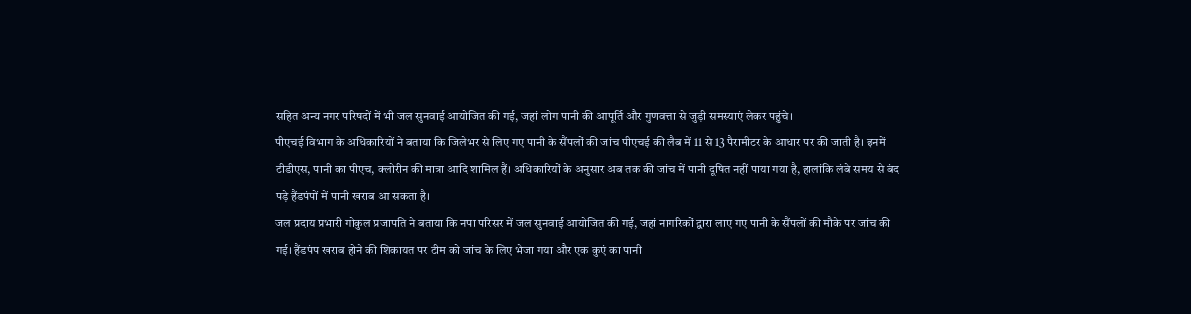सहित अन्य नगर परिषदों में भी जल सुनवाई आयोजित की गई, जहां लोग पानी की आपूर्ति और गुणवत्ता से जुड़ी समस्याएं लेकर पहुंचे।
पीएचई विभाग के अधिकारियों ने बताया कि जिलेभर से लिए गए पानी के सैंपलों की जांच पीएचई की लैब में 11 से 13 पैरामीटर के आधार पर की जाती है। इनमें टीडीएस, पानी का पीएच, क्लोरीन की मात्रा आदि शामिल हैं। अधिकारियों के अनुसार अब तक की जांच में पानी दूषित नहीं पाया गया है, हालांकि लंबे समय से बंद पड़े हैंडपंपों में पानी खराब आ सकता है।
जल प्रदाय प्रभारी गोकुल प्रजापति ने बताया कि नपा परिसर में जल सुनवाई आयोजित की गई, जहां नागरिकों द्वारा लाए गए पानी के सैंपलों की मौके पर जांच की गई। हैंडपंप खराब होने की शिकायत पर टीम को जांच के लिए भेजा गया और एक कुएं का पानी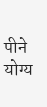पीने योग्य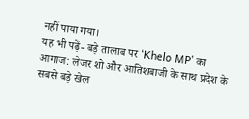नहीं पाया गया।
यह भी पढ़ें- बड़े तालाब पर ‘Khelo MP’ का आगाज: लेजर शो और आतिशबाजी के साथ प्रदेश के सबसे बड़े खेल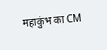महाकुंभ का CM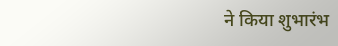ने किया शुभारंभ